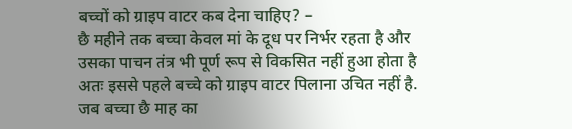बच्चों को ग्राइप वाटर कब देना चाहिए? –
छै महीने तक बच्चा केवल मां के दूध पर निर्भर रहता है और उसका पाचन तंत्र भी पूर्ण रूप से विकसित नहीं हुआ होता है अतः इससे पहले बच्चे को ग्राइप वाटर पिलाना उचित नहीं है.
जब बच्चा छै माह का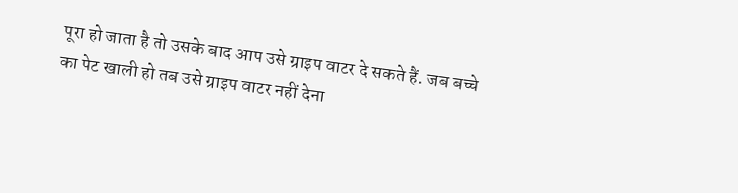पूरा हो जाता है तो उसके बाद आप उसे ग्राइप वाटर दे सकते हैं. जब बच्चे का पेट खाली हो तब उसे ग्राइप वाटर नहीं देना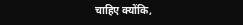चाहिए क्योंकि,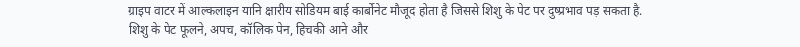ग्राइप वाटर में आल्कलाइन यानि क्षारीय सोडियम बाई कार्बोनेट मौजूद होता है जिससे शिशु के पेट पर दुष्प्रभाव पड़ सकता है.
शिशु के पेट फूलने, अपच, कॉलिक पेन, हिचकी आने और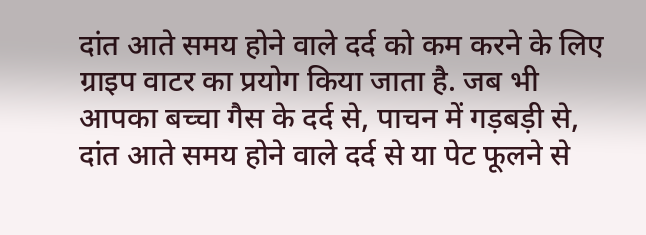दांत आते समय होने वाले दर्द को कम करने के लिए ग्राइप वाटर का प्रयोग किया जाता है. जब भी आपका बच्चा गैस के दर्द से, पाचन में गड़बड़ी से, दांत आते समय होने वाले दर्द से या पेट फूलने से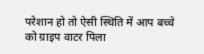परेशान हो तो ऐसी स्थिति में आप बच्चे को ग्राइप वाटर पिला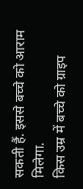सकती हैं. इससे बच्चे को आराम मिलेगा.
किस उम्र में बच्चे को ग्राइप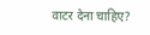वाटर देना चाहिए?